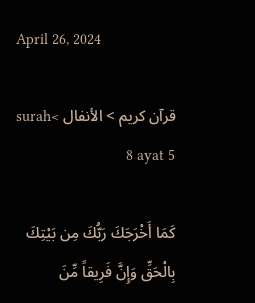April 26, 2024

قرآن کریم > الأنفال >surah 8 ayat 5

كَمَا أَخْرَجَكَ رَبُّكَ مِن بَيْتِكَ بِالْحَقِّ وَإِنَّ فَرِيقاً مِّنَ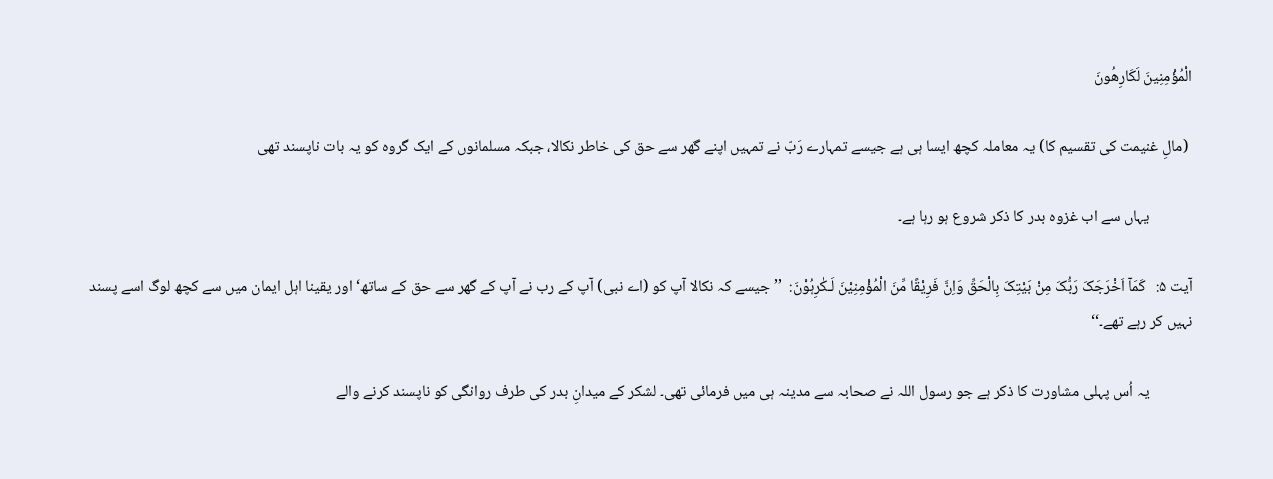الْمُؤْمِنِينَ لَكَارِهُونَ

 (مالِ غنیمت کی تقسیم کا) یہ معاملہ کچھ ایسا ہی ہے جیسے تمہارے رَبّ نے تمہیں اپنے گھر سے حق کی خاطر نکالا، جبکہ مسلمانوں کے ایک گروہ کو یہ بات ناپسند تھی

            یہاں سے اب غزوه بدر کا ذکر شروع ہو رہا ہے۔

آیت ۵:   کَمَآ اَخْرَجَکَ رَبُّکَ مِنْ بَیْتِکَ بِالْحَقِّ وَاِنَّ فَرِیْقًا مِّنَ الْمُؤْمِنِیْنَ لَـکٰرِہُوْنَ:  ’’جیسے کہ نکالا آپ کو (اے نبی) آپ کے رب نے آپ کے گھر سے حق کے ساتھ‘ اور یقینا اہل ایمان میں سے کچھ لوگ اسے پسند نہیں کر رہے تھے۔‘‘

            یہ اُس پہلی مشاورت کا ذکر ہے جو رسول اللہ نے صحابہ سے مدینہ ہی میں فرمائی تھی۔ لشکر کے میدانِ بدر کی طرف روانگی کو ناپسند کرنے والے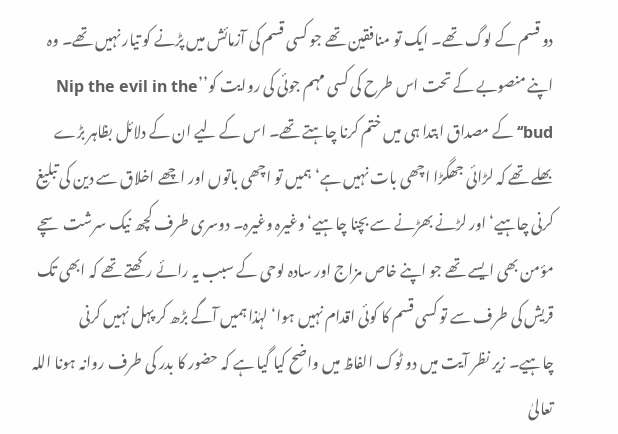دو قسم کے لوگ تھے۔ ایک تو منافقین تھے جو کسی قسم کی آزمائش میں پڑنے کو تیار نہیں تھے۔ وہ اپنے منصوبے کے تحت اس طرح کی کسی مہم جوئی کی روایت کو’’Nip the evil in the bud‘‘ کے مصداق ابتدا ہی میں ختم کرنا چاہتے تھے۔ اس کے لیے ان کے دلائل بظاہر بڑے بھلے تھے کہ لڑائی جھگڑا اچھی بات نہیں ہے‘ ہمیں تو اچھی باتوں اور اچھے اخلاق سے دین کی تبلیغ کرنی چاہیے‘ اور لڑنے بھڑنے سے بچنا چاہیے‘ وغیرہ وغیرہ۔ دوسری طرف کچھ نیک سرشت سچے مؤمن بھی ایسے تھے جو اپنے خاص مزاج اور سادہ لوحی کے سبب یہ رائے رکھتے تھے کہ ابھی تک قریش کی طرف سے تو کسی قسم کا کوئی اقدام نہیں ہوا‘ لہٰذا ہمیں آگے بڑھ کر پہل نہیں کرنی چاہیے۔ زیر نظر آیت میں دو ٹوک الفاظ میں واضح کیا گیا ہے کہ حضور کا بدر کی طرف روانہ ہونا اللہ تعالیٰ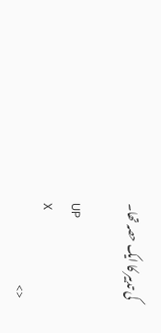کی تدبیر کا ایک حصہ تھا۔

UP
X
<>